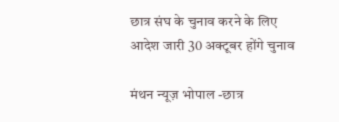छात्र संघ के चुनाव करने के लिए आदेश जारी 30 अक्टूबर होंगे चुनाव

मंथन न्यूज़ भोपाल -छात्र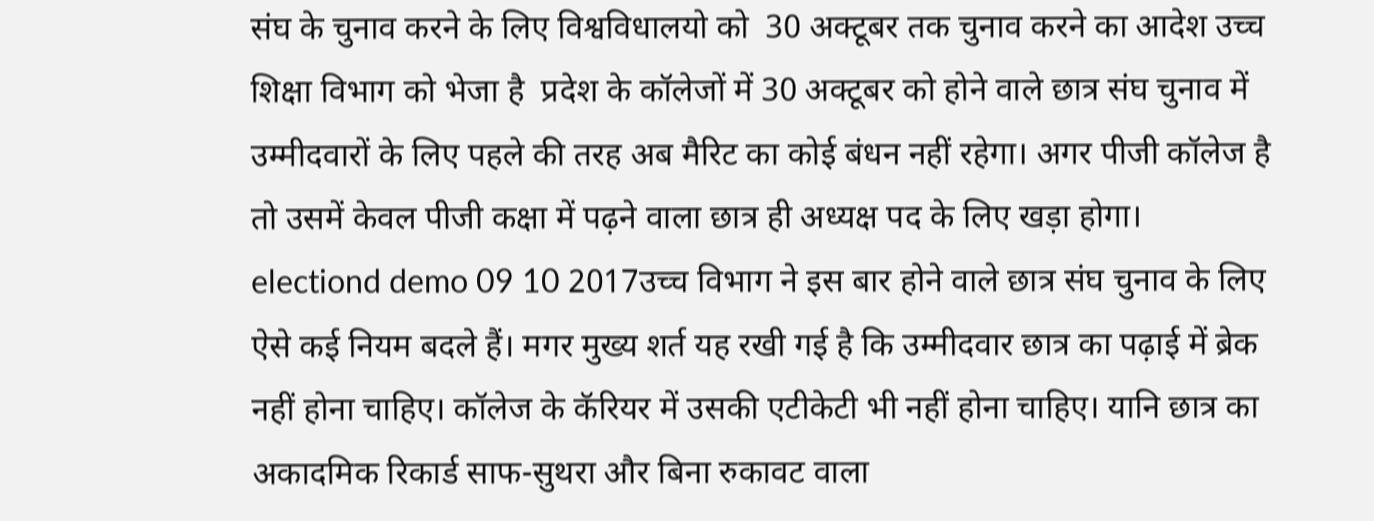संघ के चुनाव करने के लिए विश्वविधालयो को  30 अक्टूबर तक चुनाव करने का आदेश उच्च शिक्षा विभाग को भेजा है  प्रदेश के कॉलेजों में 30 अक्टूबर को होने वाले छात्र संघ चुनाव में उम्मीदवारों के लिए पहले की तरह अब मैरिट का कोई बंधन नहीं रहेगा। अगर पीजी कॉलेज है तो उसमें केवल पीजी कक्षा में पढ़ने वाला छात्र ही अध्यक्ष पद के लिए खड़ा होगा।
electiond demo 09 10 2017उच्च विभाग ने इस बार होने वाले छात्र संघ चुनाव के लिए ऐसे कई नियम बदले हैं। मगर मुख्य शर्त यह रखी गई है कि उम्मीदवार छात्र का पढ़ाई में ब्रेक नहीं होना चाहिए। कॉलेज के कॅरियर में उसकी एटीकेटी भी नहीं होना चाहिए। यानि छात्र का अकादमिक रिकार्ड साफ-सुथरा और बिना रुकावट वाला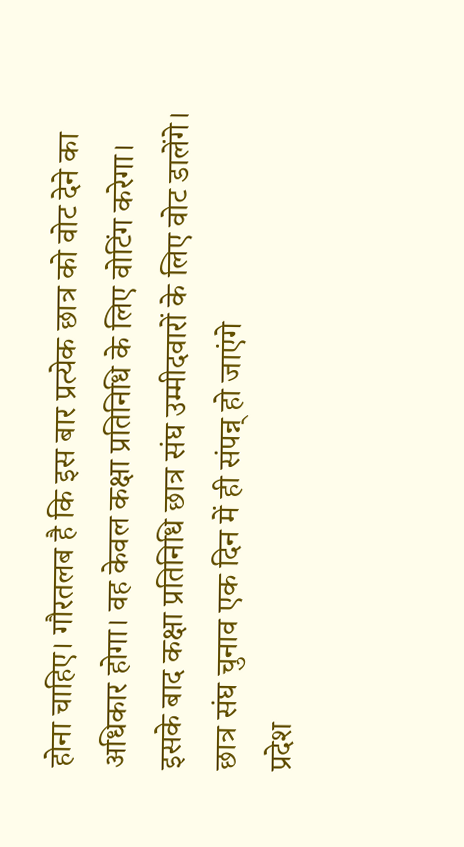होना चाहिए। गौरतलब है कि इस बार प्रत्येक छात्र को वोट देने का अधिकार होगा। वह केवल कक्षा प्रतिनिधि के लिए वोटिंग करेगा। इसके बाद कक्षा प्रतिनिधि छात्र संघ उम्मीदवारों के लिए वोट डालेंगे।
छात्र संघ चुनाव एक दिन में ही संपन्न् हो जाएंगे
प्रदेश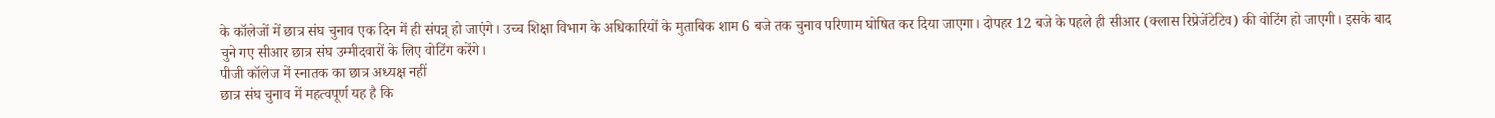के कॉलेजों में छात्र संघ चुनाव एक दिन में ही संपन्न् हो जाएंगे। उच्च शिक्षा विभाग के अधिकारियों के मुताबिक शाम 6 बजे तक चुनाव परिणाम घोषित कर दिया जाएगा। दोपहर 12 बजे के पहले ही सीआर (क्लास रिप्रेजेंटेटिव) की वोटिंग हो जाएगी। इसके बाद चुने गए सीआर छात्र संघ उम्मीदवारों के लिए वोटिंग करेंगे।
पीजी कॉलेज में स्नातक का छात्र अध्यक्ष नहीं
छात्र संघ चुनाव में महत्वपूर्ण यह है कि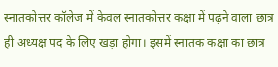स्नातकोत्तर कॉलेज में केवल स्नातकोत्तर कक्षा में पढ़ने वाला छात्र ही अध्यक्ष पद के लिए खड़ा होगा। इसमें स्नातक कक्षा का छात्र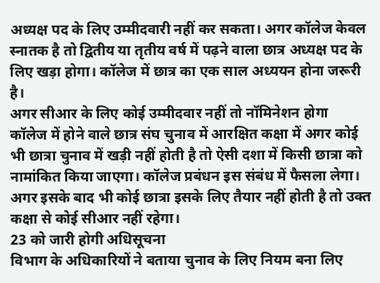अध्यक्ष पद के लिए उम्मीदवारी नहीं कर सकता। अगर कॉलेज केवल स्नातक है तो द्वितीय या तृतीय वर्ष में पढ़ने वाला छात्र अध्यक्ष पद के लिए खड़ा होगा। कॉलेज में छात्र का एक साल अध्ययन होना जरूरी है।
अगर सीआर के लिए कोई उम्मीदवार नहीं तो नॉमिनेशन होगा
कॉलेज में होने वाले छात्र संघ चुनाव में आरक्षित कक्षा में अगर कोई भी छात्रा चुनाव में खड़ी नहीं होती है तो ऐसी दशा में किसी छात्रा को नामांकित किया जाएगा। कॉलेज प्रबंधन इस संबंध में फैसला लेगा। अगर इसके बाद भी कोई छात्रा इसके लिए तैयार नहीं होती है तो उक्त कक्षा से कोई सीआर नहीं रहेगा।
23 को जारी होगी अधिसूचना
विभाग के अधिकारियों ने बताया चुनाव के लिए नियम बना लिए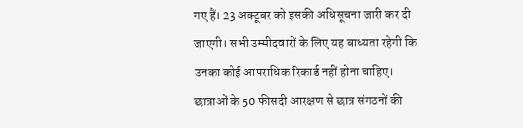गए हैं। 23 अक्टूबर को इसकी अधिसूचना जारी कर दी जाएगी। सभी उम्मीदवारों के लिए यह बाध्यता रहेगी कि उनका कोई आपराधिक रिकार्ड नहीं होना चाहिए।
छात्राओं के 50 फीसदी आरक्षण से छात्र संगठनों की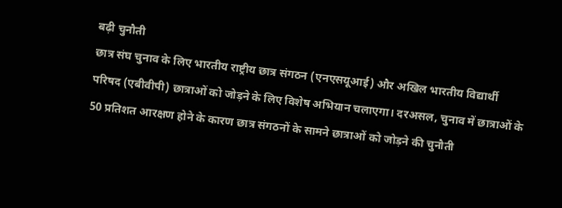बढ़ी चुनौती
छात्र संघ चुनाव के लिए भारतीय राष्ट्रीय छात्र संगठन (एनएसयूआई) और अखिल भारतीय विद्यार्थी परिषद (एबीवीपी) छात्राओं को जोड़ने के लिए विशेष अभियान चलाएगा। दरअसल, चुनाव में छात्राओं के 50 प्रतिशत आरक्षण होने के कारण छात्र संगठनों के सामने छात्राओं को जोड़ने की चुनौती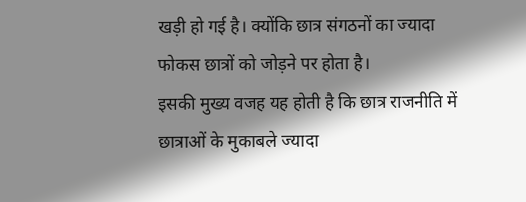खड़ी हो गई है। क्योंकि छात्र संगठनों का ज्यादा फोकस छात्रों को जोड़ने पर होता है।
इसकी मुख्य वजह यह होती है कि छात्र राजनीति में छात्राओं के मुकाबले ज्यादा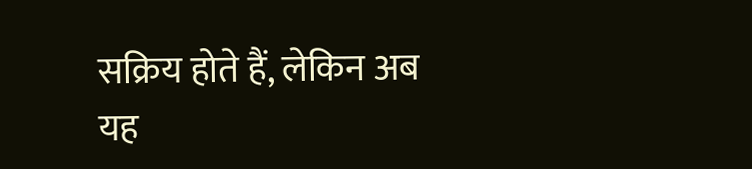सक्रिय होते हैं, लेकिन अब यह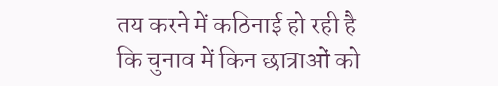तय करने में कठिनाई हो रही है कि चुनाव में किन छात्राओं को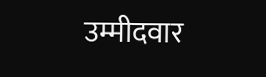उम्मीदवार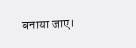बनाया जाए।